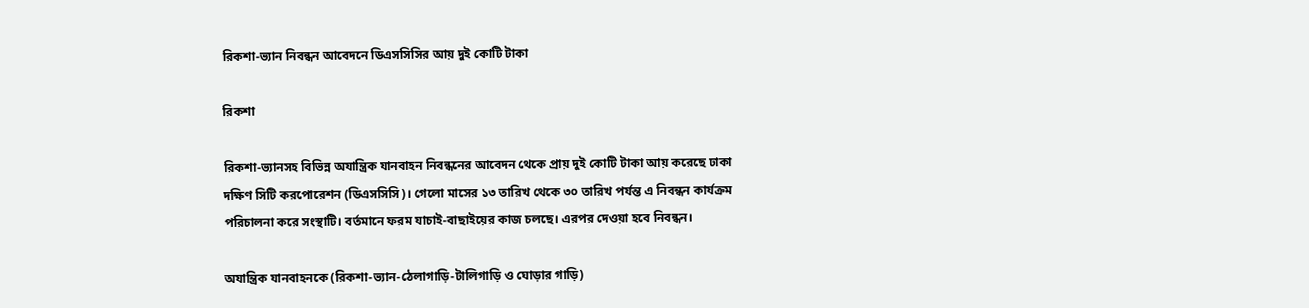রিকশা-ভ্যান নিবন্ধন আবেদনে ডিএসসিসির আয় দুই কোটি টাকা

রিকশা

রিকশা-ভ্যানসহ বিভিন্ন অযান্ত্রিক যানবাহন নিবন্ধনের আবেদন থেকে প্রায় দুই কোটি টাকা আয় করেছে ঢাকা দক্ষিণ সিটি করপোরেশন (ডিএসসিসি)। গেলো মাসের ১৩ তারিখ থেকে ৩০ তারিখ পর্যন্ত এ নিবন্ধন কার্যক্রম পরিচালনা করে সংস্থাটি। বর্তমানে ফরম যাচাই-বাছাইয়ের কাজ চলছে। এরপর দেওয়া হবে নিবন্ধন।

অযান্ত্রিক যানবাহনকে (রিকশা-ভ্যান-ঠেলাগাড়ি-টালিগাড়ি ও ঘোড়ার গাড়ি)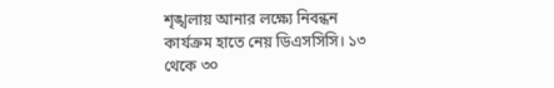শৃঙ্খলায় আনার লক্ষ্যে নিবন্ধন কার্যক্রম হাতে নেয় ডিএসসিসি। ১৩ থেকে ৩০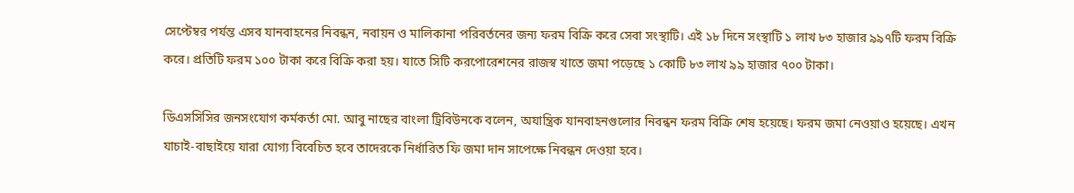সেপ্টেম্বর পর্যন্ত এসব যানবাহনের নিবন্ধন, নবায়ন ও মালিকানা পরিবর্তনের জন্য ফরম বিক্রি করে সেবা সংস্থাটি। এই ১৮ দিনে সংস্থাটি ১ লাখ ৮৩ হাজার ৯৯৭টি ফরম বিক্রি করে। প্রতিটি ফরম ১০০ টাকা করে বিক্রি করা হয়। যাতে সিটি করপোরেশনের রাজস্ব খাতে জমা পড়েছে ১ কোটি ৮৩ লাখ ৯৯ হাজার ৭০০ টাকা।

ডিএসসিসির জনসংযোগ কর্মকর্তা মো. আবু নাছের বাংলা ট্রিবিউনকে বলেন, অযান্ত্রিক যানবাহনগুলোর নিবন্ধন ফরম বিক্রি শেষ হয়েছে। ফরম জমা নেওয়াও হয়েছে। এখন যাচাই-বাছাইয়ে যারা যোগ্য বিবেচিত হবে তাদেরকে নির্ধারিত ফি জমা দান সাপেক্ষে নিবন্ধন দেওয়া হবে।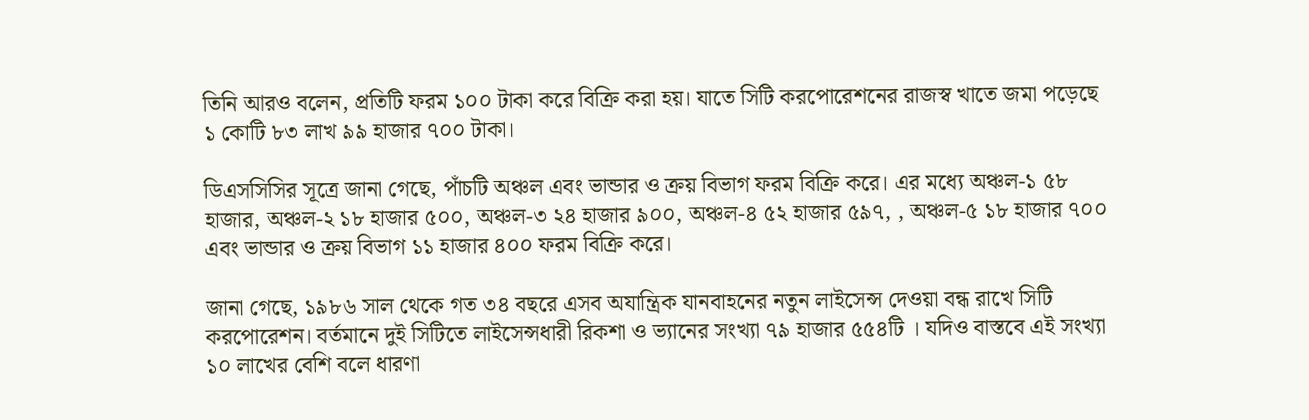তিনি আরও বলেন, প্রতিটি ফরম ১০০ টাকা করে বিক্রি করা হয়। যাতে সিটি করপোরেশনের রাজস্ব খাতে জমা পড়েছে ১ কোটি ৮৩ লাখ ৯৯ হাজার ৭০০ টাকা।

ডিএসসিসির সূত্রে জানা গেছে, পাঁচটি অঞ্চল এবং ভান্ডার ও ক্রয় বিভাগ ফরম বিক্রি করে। এর মধ্যে অঞ্চল-১ ৫৮ হাজার, অঞ্চল-২ ১৮ হাজার ৫০০, অঞ্চল-৩ ২৪ হাজার ৯০০, অঞ্চল-৪ ৫২ হাজার ৫৯৭, , অঞ্চল-৫ ১৮ হাজার ৭০০ এবং ভান্ডার ও ক্রয় বিভাগ ১১ হাজার ৪০০ ফরম বিক্রি করে।

জানা গেছে, ১৯৮৬ সাল থেকে গত ৩৪ বছরে এসব অযান্ত্রিক যানবাহনের নতুন লাইসেন্স দেওয়া বন্ধ রাখে সিটি করপোরেশন। বর্তমানে দুই সিটিতে লাইসেন্সধারী রিকশা ও ভ্যানের সংখ্যা ৭৯ হাজার ৫৫৪টি । যদিও বাস্তবে এই সংখ্যা ১০ লাখের বেশি বলে ধারণা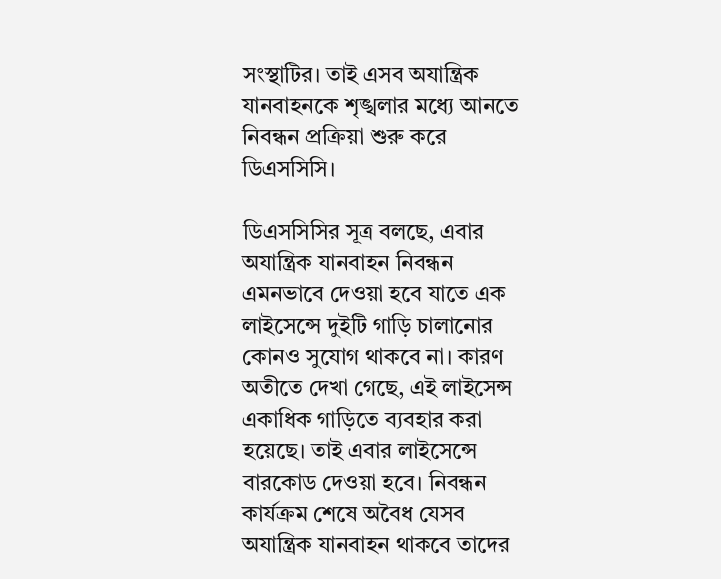সংস্থাটির। তাই এসব অযান্ত্রিক যানবাহনকে শৃঙ্খলার মধ্যে আনতে নিবন্ধন প্রক্রিয়া শুরু করে ডিএসসিসি।

ডিএসসিসির সূত্র বলছে, এবার অযান্ত্রিক যানবাহন নিবন্ধন এমনভাবে দেওয়া হবে যাতে এক লাইসেন্সে দুইটি গাড়ি চালানোর কোনও সুযোগ থাকবে না। কারণ অতীতে দেখা গেছে, এই লাইসেন্স একাধিক গাড়িতে ব্যবহার করা হয়েছে। তাই এবার লাইসেন্সে বারকোড দেওয়া হবে। নিবন্ধন কার্যক্রম শেষে অবৈধ যেসব অযান্ত্রিক যানবাহন থাকবে তাদের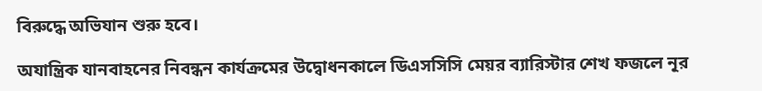বিরুদ্ধে অভিযান শুরু হবে।

অযান্ত্রিক যানবাহনের নিবন্ধন কার্যক্রমের উদ্বোধনকালে ডিএসসিসি মেয়র ব্যারিস্টার শেখ ফজলে নূর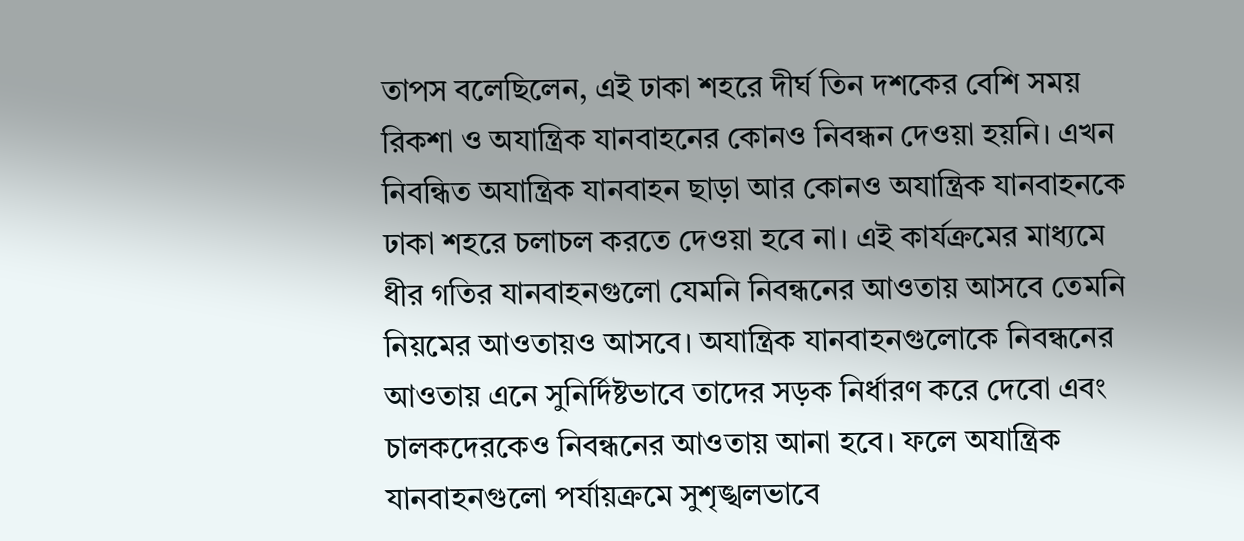তাপস বলেছিলেন, এই ঢাকা শহরে দীর্ঘ তিন দশকের বেশি সময় রিকশা ও অযান্ত্রিক যানবাহনের কোনও নিবন্ধন দেওয়া হয়নি। এখন নিবন্ধিত অযান্ত্রিক যানবাহন ছাড়া আর কোনও অযান্ত্রিক যানবাহনকে ঢাকা শহরে চলাচল করতে দেওয়া হবে না। এই কার্যক্রমের মাধ্যমে ধীর গতির যানবাহনগুলো যেমনি নিবন্ধনের আওতায় আসবে তেমনি নিয়মের আওতায়ও আসবে। অযান্ত্রিক যানবাহনগুলোকে নিবন্ধনের আওতায় এনে সুনির্দিষ্টভাবে তাদের সড়ক নির্ধারণ করে দেবো এবং চালকদেরকেও নিবন্ধনের আওতায় আনা হবে। ফলে অযান্ত্রিক যানবাহনগুলো পর্যায়ক্রমে সুশৃঙ্খলভাবে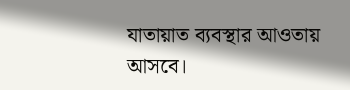যাতায়াত ব্যবস্থার আওতায় আসবে।